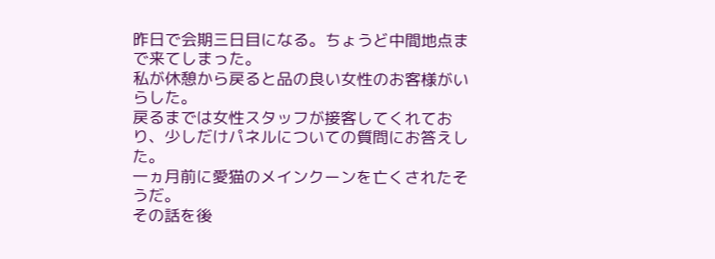昨日で会期三日目になる。ちょうど中間地点まで来てしまった。
私が休憩から戻ると品の良い女性のお客様がいらした。
戻るまでは女性スタッフが接客してくれており、少しだけパネルについての質問にお答えした。
一ヵ月前に愛猫のメインクーンを亡くされたそうだ。
その話を後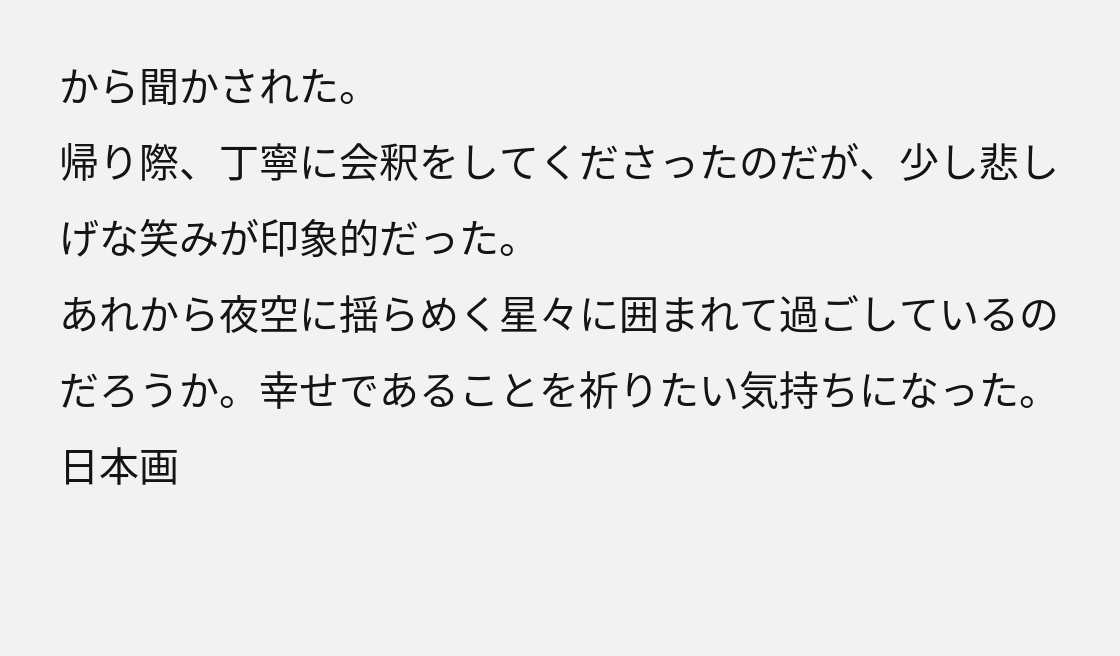から聞かされた。
帰り際、丁寧に会釈をしてくださったのだが、少し悲しげな笑みが印象的だった。
あれから夜空に揺らめく星々に囲まれて過ごしているのだろうか。幸せであることを祈りたい気持ちになった。
日本画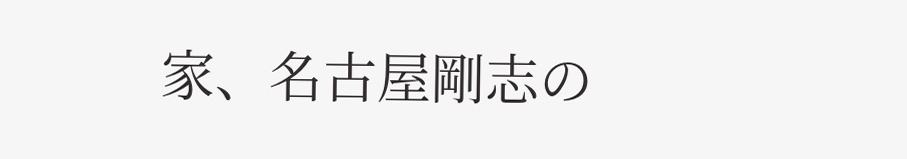家、名古屋剛志の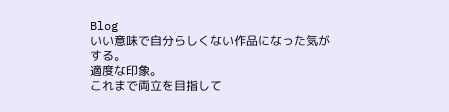Blog
いい意味で自分らしくない作品になった気がする。
適度な印象。
これまで両立を目指して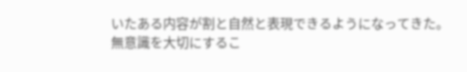いたある内容が割と自然と表現できるようになってきた。
無意識を大切にするこ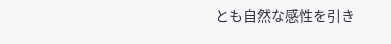とも自然な感性を引き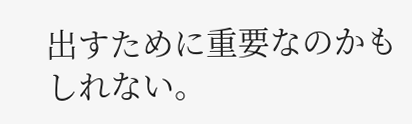出すために重要なのかもしれない。